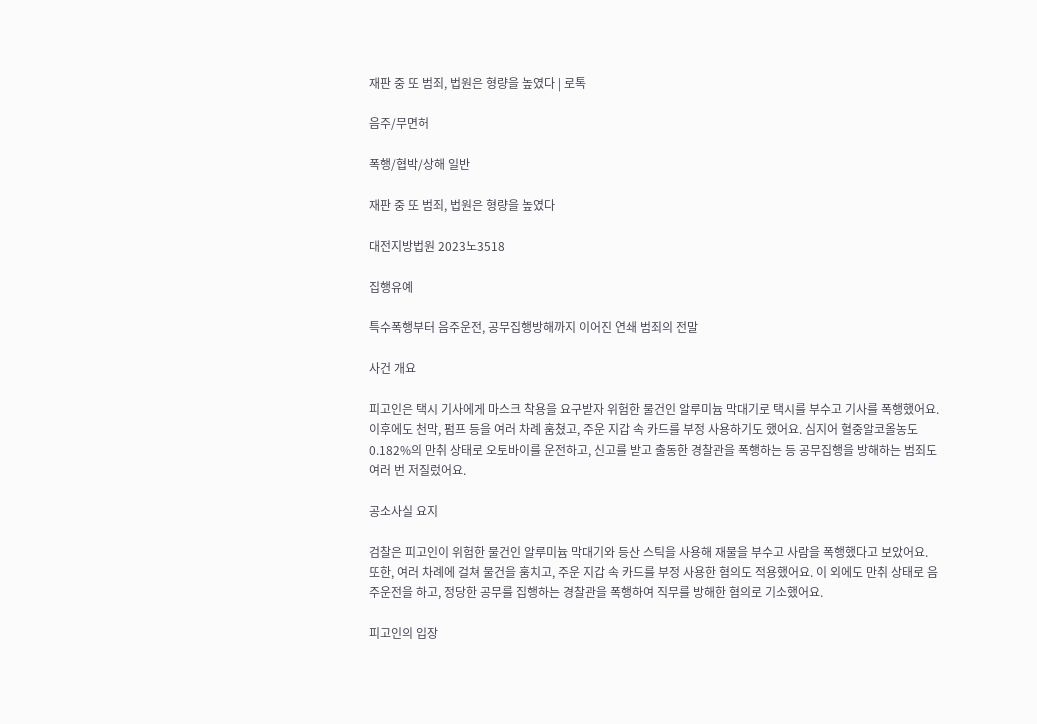재판 중 또 범죄, 법원은 형량을 높였다 | 로톡

음주/무면허

폭행/협박/상해 일반

재판 중 또 범죄, 법원은 형량을 높였다

대전지방법원 2023노3518

집행유예

특수폭행부터 음주운전, 공무집행방해까지 이어진 연쇄 범죄의 전말

사건 개요

피고인은 택시 기사에게 마스크 착용을 요구받자 위험한 물건인 알루미늄 막대기로 택시를 부수고 기사를 폭행했어요. 이후에도 천막, 펌프 등을 여러 차례 훔쳤고, 주운 지갑 속 카드를 부정 사용하기도 했어요. 심지어 혈중알코올농도 0.182%의 만취 상태로 오토바이를 운전하고, 신고를 받고 출동한 경찰관을 폭행하는 등 공무집행을 방해하는 범죄도 여러 번 저질렀어요.

공소사실 요지

검찰은 피고인이 위험한 물건인 알루미늄 막대기와 등산 스틱을 사용해 재물을 부수고 사람을 폭행했다고 보았어요. 또한, 여러 차례에 걸쳐 물건을 훔치고, 주운 지갑 속 카드를 부정 사용한 혐의도 적용했어요. 이 외에도 만취 상태로 음주운전을 하고, 정당한 공무를 집행하는 경찰관을 폭행하여 직무를 방해한 혐의로 기소했어요.

피고인의 입장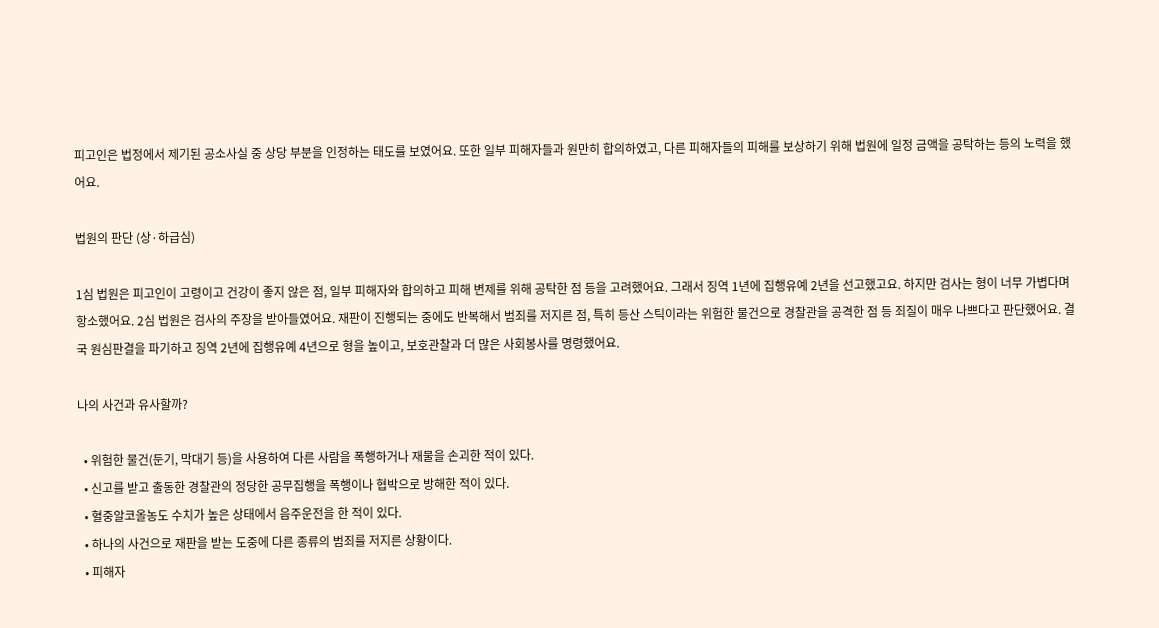피고인은 법정에서 제기된 공소사실 중 상당 부분을 인정하는 태도를 보였어요. 또한 일부 피해자들과 원만히 합의하였고, 다른 피해자들의 피해를 보상하기 위해 법원에 일정 금액을 공탁하는 등의 노력을 했어요.

법원의 판단 (상·하급심)

1심 법원은 피고인이 고령이고 건강이 좋지 않은 점, 일부 피해자와 합의하고 피해 변제를 위해 공탁한 점 등을 고려했어요. 그래서 징역 1년에 집행유예 2년을 선고했고요. 하지만 검사는 형이 너무 가볍다며 항소했어요. 2심 법원은 검사의 주장을 받아들였어요. 재판이 진행되는 중에도 반복해서 범죄를 저지른 점, 특히 등산 스틱이라는 위험한 물건으로 경찰관을 공격한 점 등 죄질이 매우 나쁘다고 판단했어요. 결국 원심판결을 파기하고 징역 2년에 집행유예 4년으로 형을 높이고, 보호관찰과 더 많은 사회봉사를 명령했어요.

나의 사건과 유사할까?

  • 위험한 물건(둔기, 막대기 등)을 사용하여 다른 사람을 폭행하거나 재물을 손괴한 적이 있다.
  • 신고를 받고 출동한 경찰관의 정당한 공무집행을 폭행이나 협박으로 방해한 적이 있다.
  • 혈중알코올농도 수치가 높은 상태에서 음주운전을 한 적이 있다.
  • 하나의 사건으로 재판을 받는 도중에 다른 종류의 범죄를 저지른 상황이다.
  • 피해자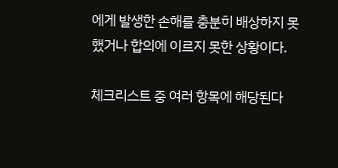에게 발생한 손해를 충분히 배상하지 못했거나 합의에 이르지 못한 상황이다.

체크리스트 중 여러 항목에 해당된다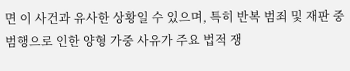면 이 사건과 유사한 상황일 수 있으며, 특히 반복 범죄 및 재판 중 범행으로 인한 양형 가중 사유가 주요 법적 쟁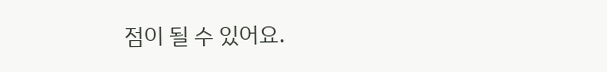점이 될 수 있어요.